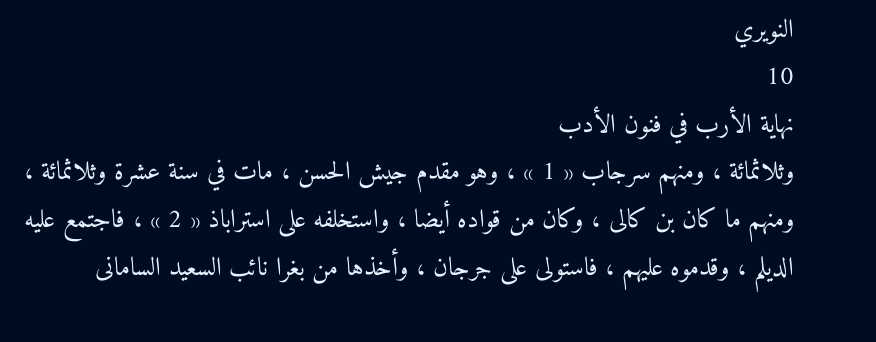النويري
10
نهاية الأرب في فنون الأدب
وثلاثمائة ، ومنهم سرجاب « 1 » ، وهو مقدم جيش الحسن ، مات في سنة عشرة وثلاثمائة ، ومنهم ما كان بن كالى ، وكان من قواده أيضا ، واستخلفه على استراباذ « 2 » ، فاجتمع عليه الديلم ، وقدموه عليهم ، فاستولى على جرجان ، وأخذها من بغرا نائب السعيد السامانى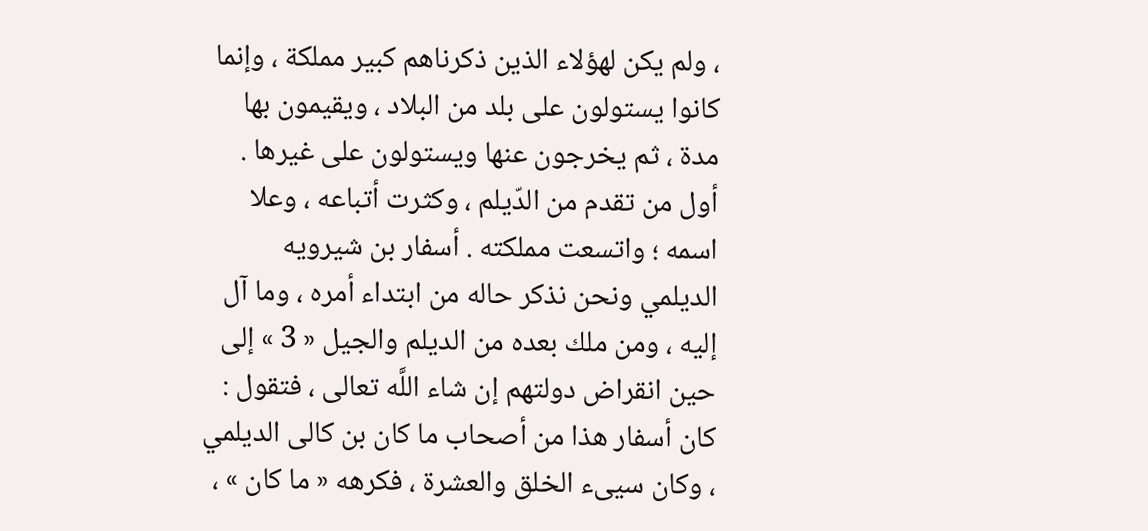، ولم يكن لهؤلاء الذين ذكرناهم كبير مملكة ، وإنما كانوا يستولون على بلد من البلاد ، ويقيمون بها مدة ، ثم يخرجون عنها ويستولون على غيرها . أول من تقدم من الدّيلم ، وكثرت أتباعه ، وعلا اسمه ؛ واتسعت مملكته . أسفار بن شيرويه الديلمي ونحن نذكر حاله من ابتداء أمره ، وما آل إليه ، ومن ملك بعده من الديلم والجيل « 3 » إلى حين انقراض دولتهم إن شاء اللَّه تعالى ، فتقول : كان أسفار هذا من أصحاب ما كان بن كالى الديلمي ، وكان سيىء الخلق والعشرة ، فكرهه « ما كان » ،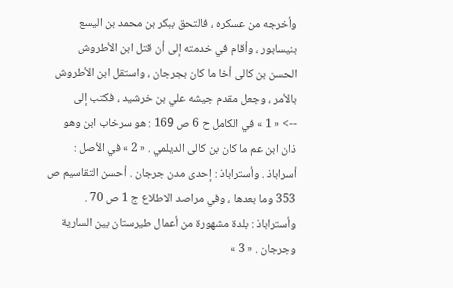وأخرجه من عسكره ، فالتحق ببكر بن محمد بن اليسع بنيسابور ، وأقام في خدمته إلى أن قتل ابن الأطروش الحسن بن كالى أخا ما كان بجرجان ، واستقل ابن الأطروش بالأمر ، وجعل مقدم جيشه علي بن خرشيد ، فكتب إلى
--> « 1 » في الكامل ح 6 ص 169 : هو سرخاب ابن وهو ذان ابن عم ما كان بن كالى الديلمي . « 2 » في الأصل : أسراباذ . وأستراباذ : إحدى مدن جرجان . أحسن التقاسيم ص 353 وما بعدها ، وفي مراصد الاطلاع ج 1 ص 70 . وأستراباذ : بلدة مشهورة من أعمال طيرستان بين السارية وجرجان . « 3 »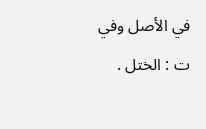في الأصل وفي ت : الختل .